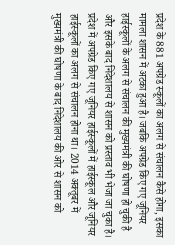प्रदेश के 881 अपग्रेड स्कूलों का अलग से संचालन कैसे होगा, इसका मामला शासन में अटका हुआ है। जबकि अपग्रेड किए गए जूनियर हाईस्कूलों के अलग से संचालन की मुख्यमंत्री की घोषणा हो चुकी है और इसके बाद निदेशालय से शासन को प्रस्ताव भी भेजा जा चुका है।
प्रदेश में अपग्रेड किए गए जूनियर हाईस्कूलों में हाईस्कूल और जूनियर हाईस्कूलों का अलग से संचालन होना था। 2014 अक्तूबर में मुख्यमंत्री की घोषणा के बाद निदेशालय की ओर से शासन को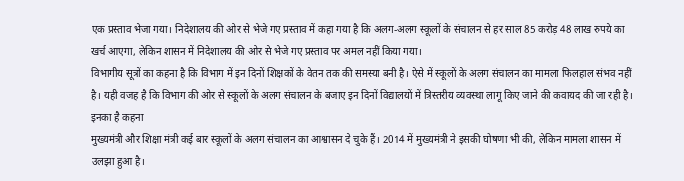एक प्रस्ताव भेजा गया। निदेशालय की ओर से भेजे गए प्रस्ताव में कहा गया है कि अलग-अलग स्कूलों के संचालन से हर साल 85 करोड़ 48 लाख रुपये का खर्च आएगा, लेकिन शासन में निदेशालय की ओर से भेजे गए प्रस्ताव पर अमल नहीं किया गया।
विभागीय सूत्रों का कहना है कि विभाग में इन दिनों शिक्षकों के वेतन तक की समस्या बनी है। ऐसे में स्कूलों के अलग संचालन का मामला फिलहाल संभव नहीं है। यही वजह है कि विभाग की ओर से स्कूलों के अलग संचालन के बजाए इन दिनों विद्यालयों में त्रिस्तरीय व्यवस्था लागू किए जाने की कवायद की जा रही है।
इनका है कहना
मुख्यमंत्री और शिक्षा मंत्री कई बार स्कूलों के अलग संचालन का आश्वासन दे चुके हैं। 2014 में मुख्यमंत्री ने इसकी घोषणा भी की, लेकिन मामला शासन में उलझा हुआ है।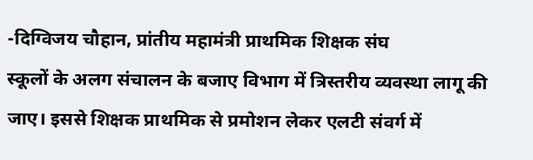-दिग्विजय चौहान, प्रांतीय महामंत्री प्राथमिक शिक्षक संघ
स्कूलों के अलग संचालन के बजाए विभाग में त्रिस्तरीय व्यवस्था लागू की जाए। इससे शिक्षक प्राथमिक से प्रमोशन लेकर एलटी संवर्ग में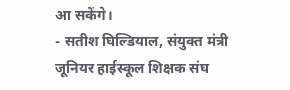आ सकेंगे।
- सतीश घिल्डियाल, संयुक्त मंत्री जूनियर हाईस्कूल शिक्षक संघ